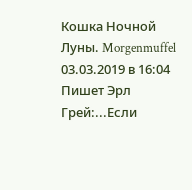Кошка Ночной Луны. Morgenmuffel
03.03.2019 в 16:04
Пишет Эрл Грей:...Если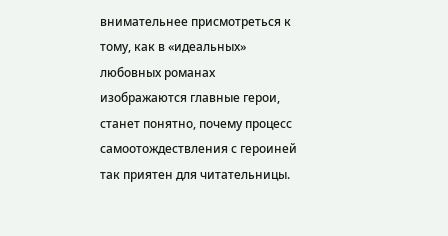внимательнее присмотреться к тому, как в «идеальных» любовных романах изображаются главные герои, станет понятно, почему процесс самоотождествления с героиней так приятен для читательницы.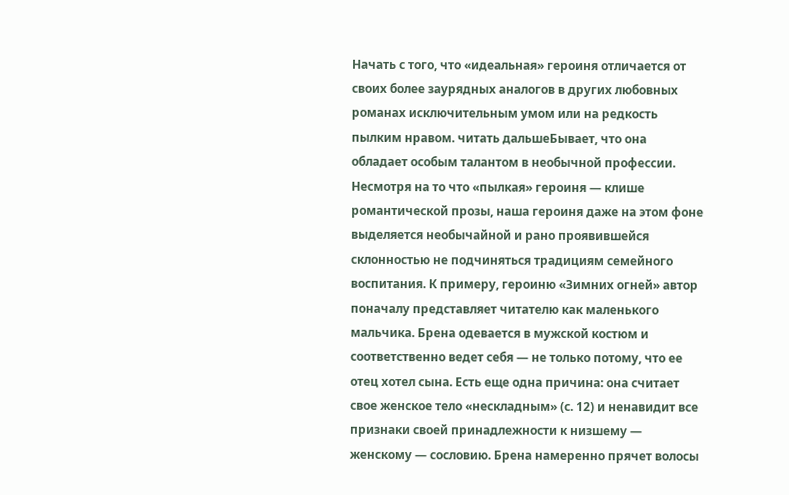Начать с того, что «идеальная» героиня отличается от своих более заурядных аналогов в других любовных романах исключительным умом или на редкость пылким нравом. читать дальшеБывает, что она обладает особым талантом в необычной профессии. Несмотря на то что «пылкая» героиня — клише романтической прозы, наша героиня даже на этом фоне выделяется необычайной и рано проявившейся склонностью не подчиняться традициям семейного воспитания. К примеру, героиню «Зимних огней» автор поначалу представляет читателю как маленького мальчика. Брена одевается в мужской костюм и соответственно ведет себя — не только потому, что ее отец хотел сына. Есть еще одна причина: она считает свое женское тело «нескладным» (с. 12) и ненавидит все признаки своей принадлежности к низшему — женскому — сословию. Брена намеренно прячет волосы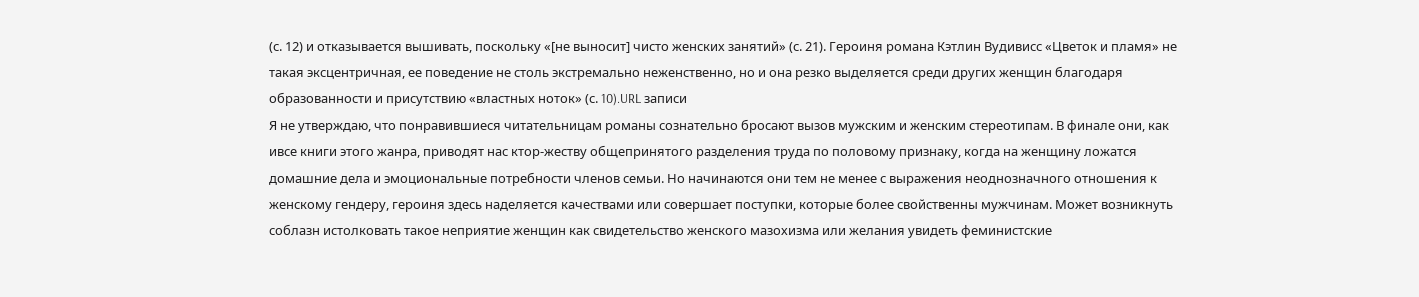(с. 12) и отказывается вышивать, поскольку «[не выносит] чисто женских занятий» (с. 21). Героиня романа Кэтлин Вудивисс «Цветок и пламя» не такая эксцентричная, ее поведение не столь экстремально неженственно, но и она резко выделяется среди других женщин благодаря образованности и присутствию «властных ноток» (с. 10).URL записи
Я не утверждаю, что понравившиеся читательницам романы сознательно бросают вызов мужским и женским стереотипам. В финале они, как ивсе книги этого жанра, приводят нас ктор-жеству общепринятого разделения труда по половому признаку, когда на женщину ложатся домашние дела и эмоциональные потребности членов семьи. Но начинаются они тем не менее с выражения неоднозначного отношения к женскому гендеру, героиня здесь наделяется качествами или совершает поступки, которые более свойственны мужчинам. Может возникнуть соблазн истолковать такое неприятие женщин как свидетельство женского мазохизма или желания увидеть феминистские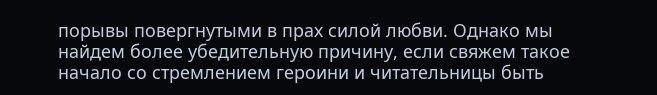порывы повергнутыми в прах силой любви. Однако мы найдем более убедительную причину, если свяжем такое начало со стремлением героини и читательницы быть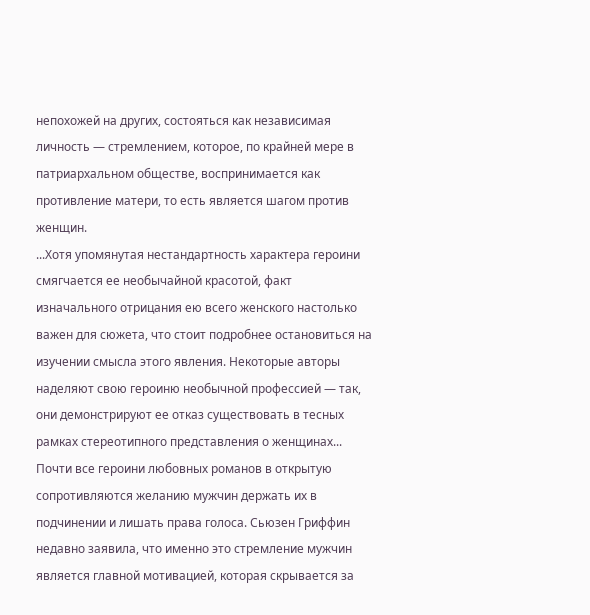непохожей на других, состояться как независимая личность — стремлением, которое, по крайней мере в патриархальном обществе, воспринимается как противление матери, то есть является шагом против женщин.
...Хотя упомянутая нестандартность характера героини смягчается ее необычайной красотой, факт изначального отрицания ею всего женского настолько важен для сюжета, что стоит подробнее остановиться на изучении смысла этого явления. Некоторые авторы наделяют свою героиню необычной профессией — так, они демонстрируют ее отказ существовать в тесных рамках стереотипного представления о женщинах... Почти все героини любовных романов в открытую сопротивляются желанию мужчин держать их в подчинении и лишать права голоса. Сьюзен Гриффин недавно заявила, что именно это стремление мужчин является главной мотивацией, которая скрывается за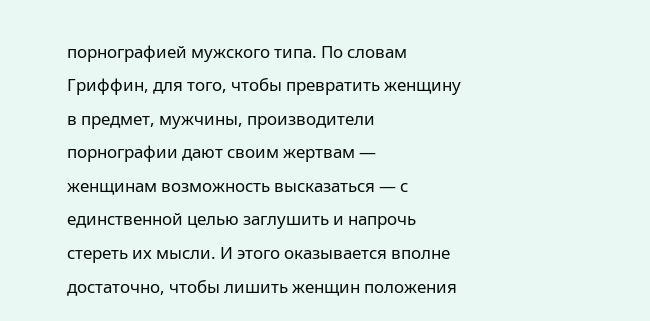порнографией мужского типа. По словам Гриффин, для того, чтобы превратить женщину в предмет, мужчины, производители порнографии дают своим жертвам — женщинам возможность высказаться — с единственной целью заглушить и напрочь стереть их мысли. И этого оказывается вполне достаточно, чтобы лишить женщин положения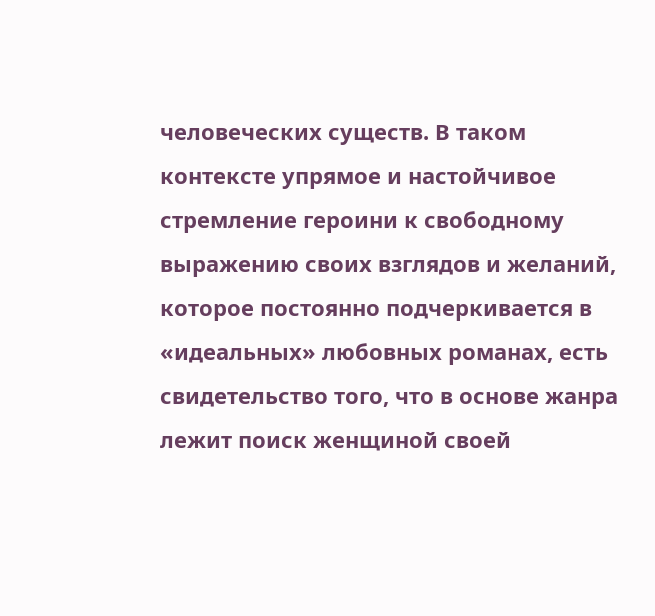человеческих существ. В таком контексте упрямое и настойчивое стремление героини к свободному выражению своих взглядов и желаний, которое постоянно подчеркивается в «идеальных» любовных романах, есть свидетельство того, что в основе жанра лежит поиск женщиной своей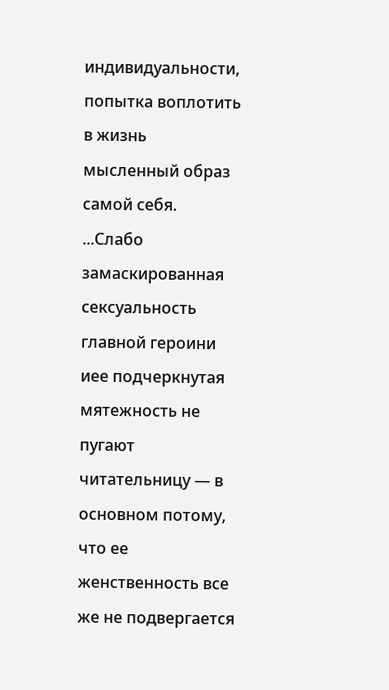индивидуальности, попытка воплотить в жизнь мысленный образ самой себя.
...Слабо замаскированная сексуальность главной героини иее подчеркнутая мятежность не пугают читательницу — в основном потому, что ее женственность все же не подвергается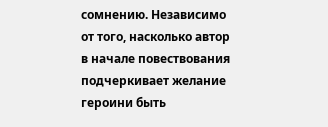сомнению. Независимо от того, насколько автор в начале повествования подчеркивает желание героини быть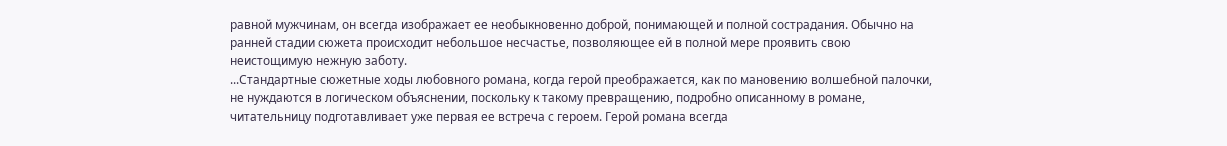равной мужчинам, он всегда изображает ее необыкновенно доброй, понимающей и полной сострадания. Обычно на ранней стадии сюжета происходит небольшое несчастье, позволяющее ей в полной мере проявить свою неистощимую нежную заботу.
...Стандартные сюжетные ходы любовного романа, когда герой преображается, как по мановению волшебной палочки, не нуждаются в логическом объяснении, поскольку к такому превращению, подробно описанному в романе, читательницу подготавливает уже первая ее встреча с героем. Герой романа всегда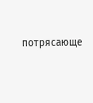потрясающе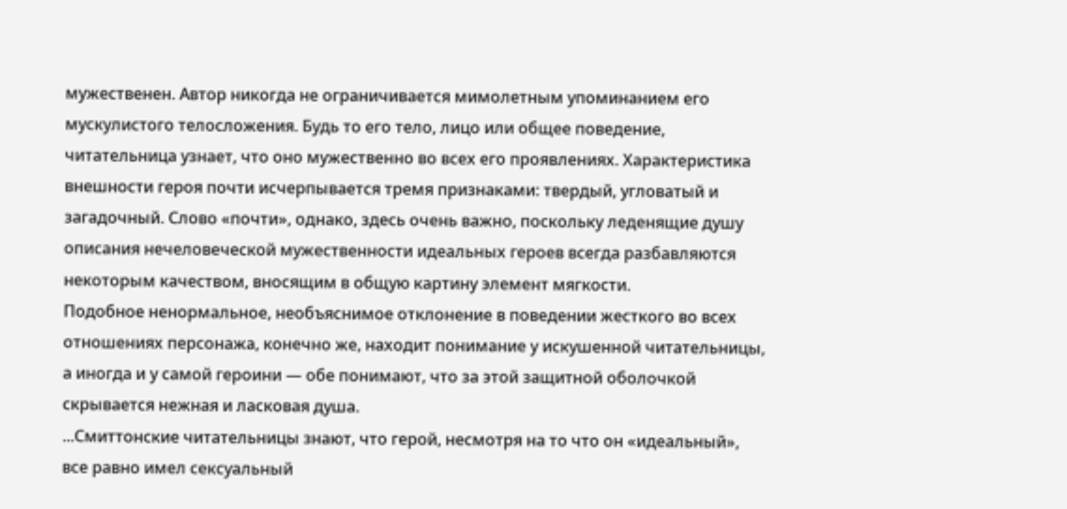мужественен. Автор никогда не ограничивается мимолетным упоминанием его мускулистого телосложения. Будь то его тело, лицо или общее поведение, читательница узнает, что оно мужественно во всех его проявлениях. Характеристика внешности героя почти исчерпывается тремя признаками: твердый, угловатый и загадочный. Слово «почти», однако, здесь очень важно, поскольку леденящие душу описания нечеловеческой мужественности идеальных героев всегда разбавляются некоторым качеством, вносящим в общую картину элемент мягкости.
Подобное ненормальное, необъяснимое отклонение в поведении жесткого во всех отношениях персонажа, конечно же, находит понимание у искушенной читательницы, а иногда и у самой героини — обе понимают, что за этой защитной оболочкой скрывается нежная и ласковая душа.
...Смиттонские читательницы знают, что герой, несмотря на то что он «идеальный», все равно имел сексуальный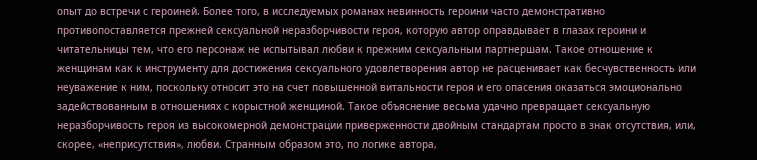опыт до встречи с героиней. Более того, в исследуемых романах невинность героини часто демонстративно противопоставляется прежней сексуальной неразборчивости героя, которую автор оправдывает в глазах героини и читательницы тем, что его персонаж не испытывал любви к прежним сексуальным партнершам. Такое отношение к женщинам как к инструменту для достижения сексуального удовлетворения автор не расценивает как бесчувственность или неуважение к ним, поскольку относит это на счет повышенной витальности героя и его опасения оказаться эмоционально задействованным в отношениях с корыстной женщиной. Такое объяснение весьма удачно превращает сексуальную неразборчивость героя из высокомерной демонстрации приверженности двойным стандартам просто в знак отсутствия, или, скорее, «неприсутствия», любви. Странным образом это, по логике автора,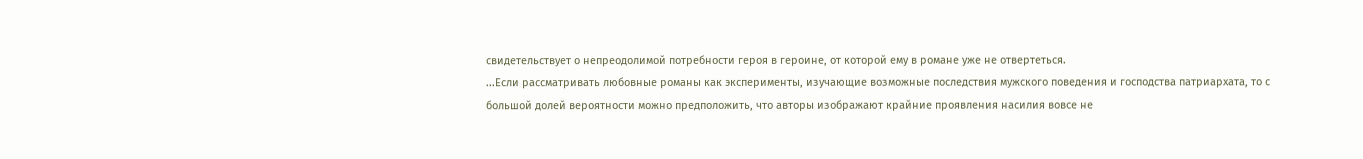свидетельствует о непреодолимой потребности героя в героине, от которой ему в романе уже не отвертеться.
...Если рассматривать любовные романы как эксперименты, изучающие возможные последствия мужского поведения и господства патриархата, то с большой долей вероятности можно предположить, что авторы изображают крайние проявления насилия вовсе не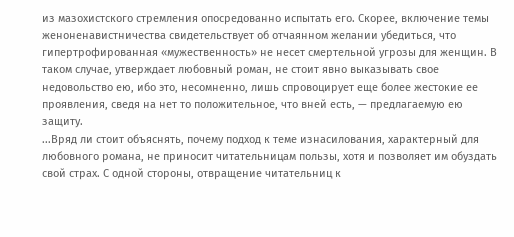из мазохистского стремления опосредованно испытать его. Скорее, включение темы женоненавистничества свидетельствует об отчаянном желании убедиться, что гипертрофированная «мужественность» не несет смертельной угрозы для женщин. В таком случае, утверждает любовный роман, не стоит явно выказывать свое недовольство ею, ибо это, несомненно, лишь спровоцирует еще более жестокие ее проявления, сведя на нет то положительное, что вней есть, — предлагаемую ею защиту.
...Вряд ли стоит объяснять, почему подход к теме изнасилования, характерный для любовного романа, не приносит читательницам пользы, хотя и позволяет им обуздать свой страх. С одной стороны, отвращение читательниц к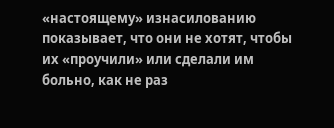«настоящему» изнасилованию показывает, что они не хотят, чтобы их «проучили» или сделали им больно, как не раз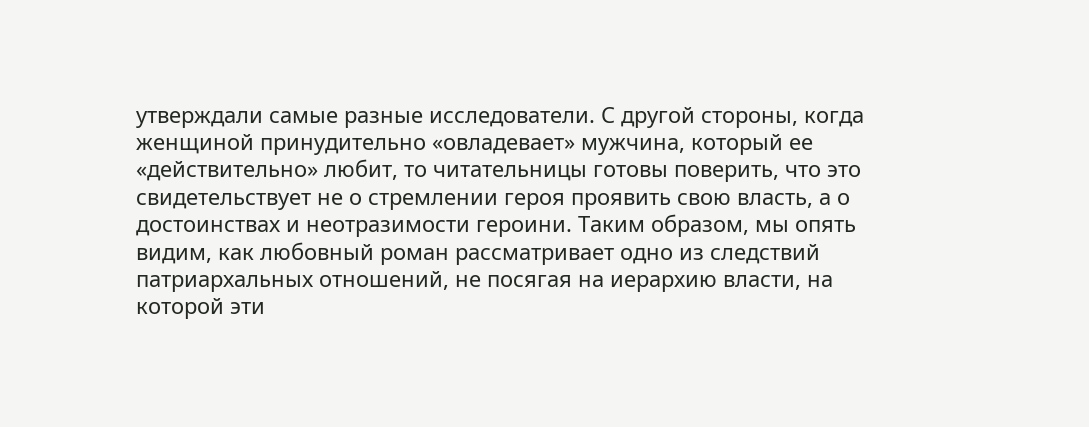утверждали самые разные исследователи. С другой стороны, когда женщиной принудительно «овладевает» мужчина, который ее «действительно» любит, то читательницы готовы поверить, что это свидетельствует не о стремлении героя проявить свою власть, а о достоинствах и неотразимости героини. Таким образом, мы опять видим, как любовный роман рассматривает одно из следствий патриархальных отношений, не посягая на иерархию власти, на которой эти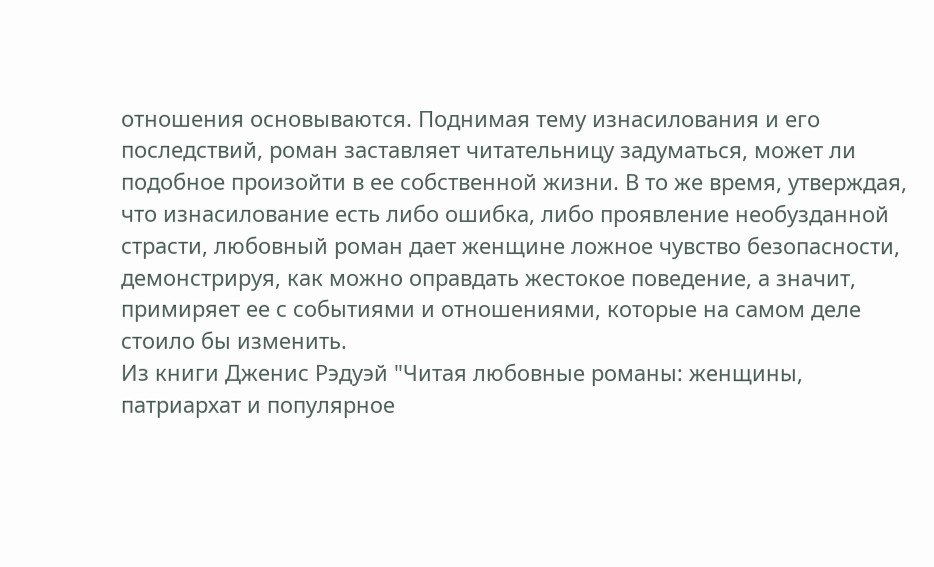отношения основываются. Поднимая тему изнасилования и его последствий, роман заставляет читательницу задуматься, может ли подобное произойти в ее собственной жизни. В то же время, утверждая, что изнасилование есть либо ошибка, либо проявление необузданной страсти, любовный роман дает женщине ложное чувство безопасности, демонстрируя, как можно оправдать жестокое поведение, а значит, примиряет ее с событиями и отношениями, которые на самом деле стоило бы изменить.
Из книги Дженис Рэдуэй "Читая любовные романы: женщины, патриархат и популярное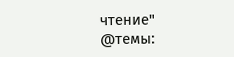чтение"
@темы: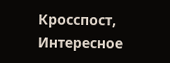Кросспост, Интересное